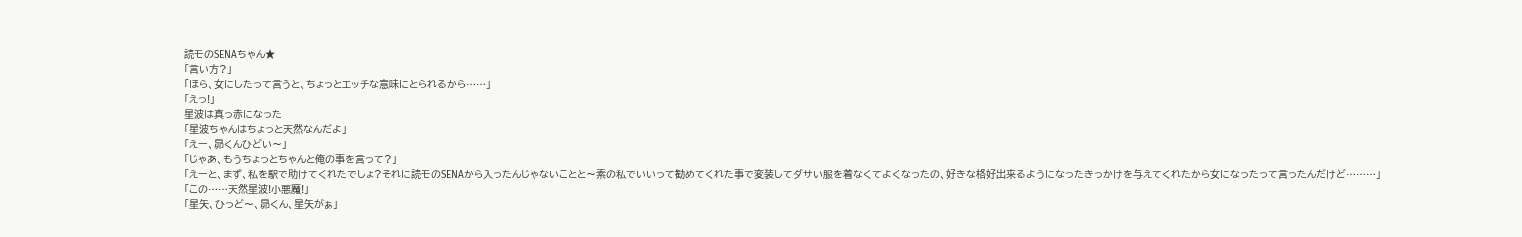読モのSENAちゃん★
「言い方?」
「ほら、女にしたって言うと、ちょっとエッチな意味にとられるから……」
「えっ!」
星波は真っ赤になった
「星波ちゃんはちょっと天然なんだよ」
「えー、昴くんひどい〜」
「じゃあ、もうちょっとちゃんと俺の事を言って?」
「えーと、まず、私を駅で助けてくれたでしょ?それに読モのSENAから入ったんじゃないことと〜素の私でいいって勧めてくれた事で変装してダサい服を着なくてよくなったの、好きな格好出来るようになったきっかけを与えてくれたから女になったって言ったんだけど………」
「この……天然星波!小悪魔!」
「星矢、ひっど〜、昴くん、星矢がぁ」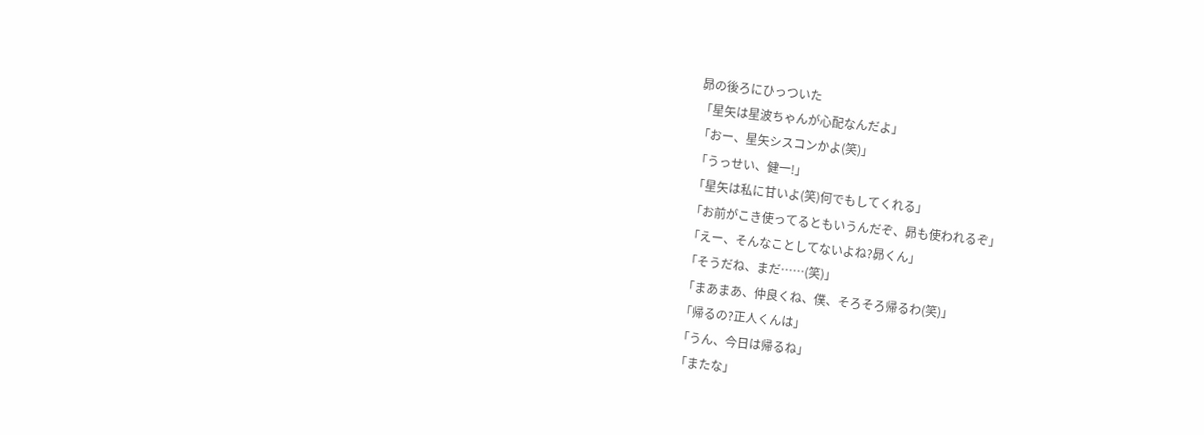昴の後ろにひっついた
「星矢は星波ちゃんが心配なんだよ」
「おー、星矢シスコンかよ(笑)」
「うっせい、健一!」
「星矢は私に甘いよ(笑)何でもしてくれる」
「お前がこき使ってるともいうんだぞ、昴も使われるぞ」
「えー、そんなことしてないよね?昴くん」
「そうだね、まだ……(笑)」
「まあまあ、仲良くね、僕、そろそろ帰るわ(笑)」
「帰るの?正人くんは」
「うん、今日は帰るね」
「またな」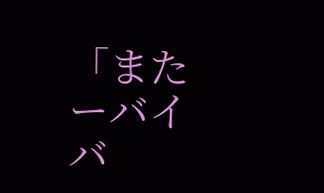「またーバイバ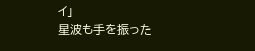イ」
星波も手を振った